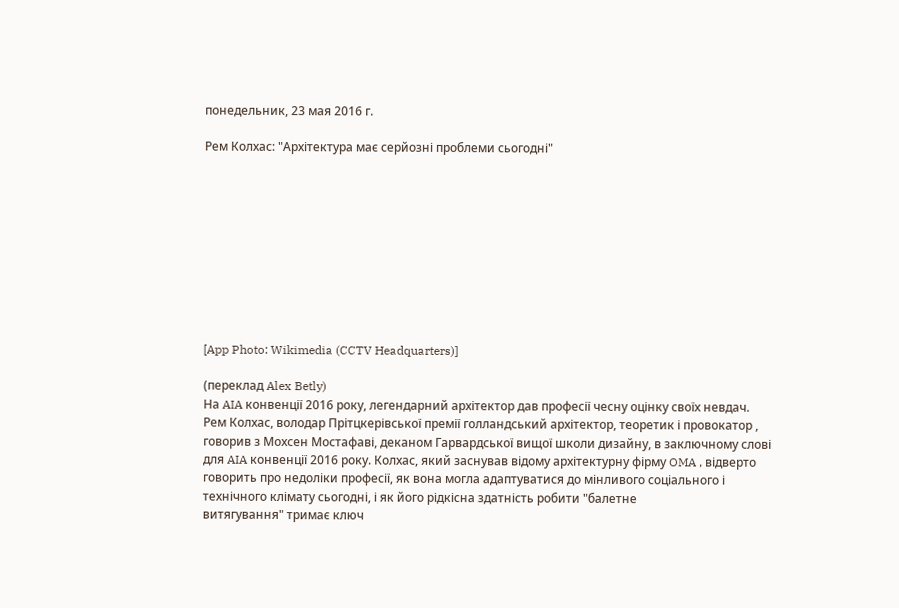понедельник, 23 мая 2016 г.

Рем Колхас: "Архітектура має серйозні проблеми сьогодні"










[App Photo: Wikimedia (CCTV Headquarters)]

(переклад Alex Betly)
На AIA конвенції 2016 року, легендарний архітектор дав професії чесну оцінку своїх невдач.
Рем Колхас, володар Прітцкерівської премії голландський архітектор, теоретик і провокатор , говорив з Мохсен Мостафаві, деканом Гарвардської вищої школи дизайну, в заключному слові для AIA конвенції 2016 року. Колхас, який заснував відому архітектурну фірму OMA , відверто говорить про недоліки професії, як вона могла адаптуватися до мінливого соціального і технічного клімату сьогодні, і як його рідкісна здатність робити "балетне
витягування" тримає ключ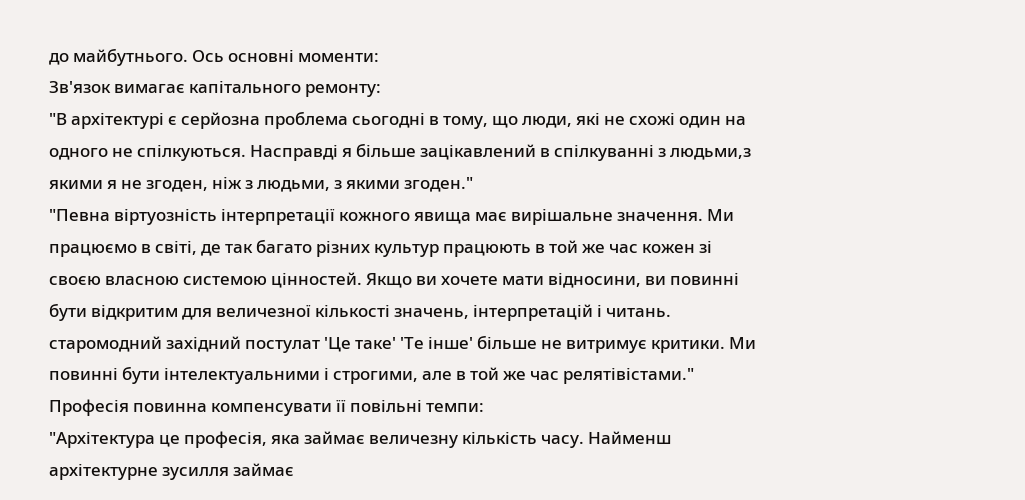до майбутнього. Ось основні моменти:
Зв'язок вимагає капітального ремонту:
"В архітектурі є серйозна проблема сьогодні в тому, що люди, які не схожі один на одного не спілкуються. Насправді я більше зацікавлений в спілкуванні з людьми,з якими я не згоден, ніж з людьми, з якими згоден."
"Певна віртуозність інтерпретації кожного явища має вирішальне значення. Ми працюємо в світі, де так багато різних культур працюють в той же час кожен зі своєю власною системою цінностей. Якщо ви хочете мати відносини, ви повинні бути відкритим для величезної кількості значень, інтерпретацій і читань. старомодний західний постулат 'Це таке' 'Те інше' більше не витримує критики. Ми повинні бути інтелектуальними і строгими, але в той же час релятівістами."
Професія повинна компенсувати її повільні темпи:
"Архітектура це професія, яка займає величезну кількість часу. Найменш архітектурне зусилля займає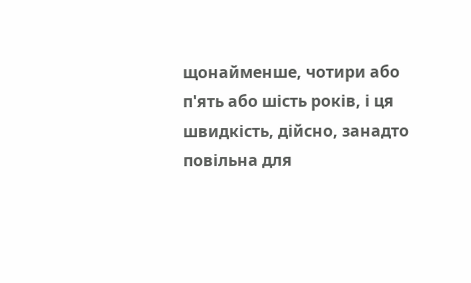щонайменше, чотири або п'ять або шість років, і ця швидкість, дійсно, занадто повільна для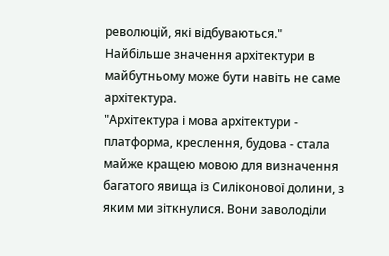революцій, які відбуваються."
Найбільше значення архітектури в майбутньому може бути навіть не саме архітектура.
"Архітектура і мова архітектури - платформа, креслення, будова - стала майже кращею мовою для визначення багатого явища із Силіконової долини, з яким ми зіткнулися. Вони заволоділи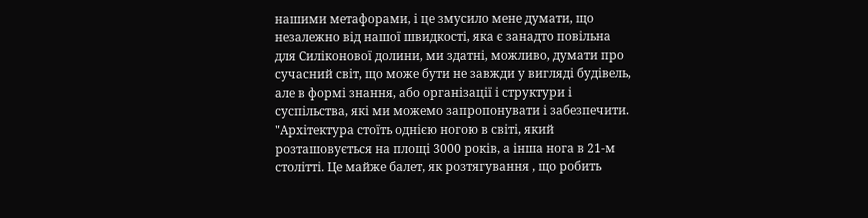нашими метафорами, і це змусило мене думати, що незалежно від нашої швидкості, яка є занадто повільна для Силіконової долини, ми здатні, можливо, думати про сучасний світ, що може бути не завжди у вигляді будівель, але в формі знання, або організації і структури і суспільства, які ми можемо запропонувати і забезпечити.
"Архітектура стоїть однією ногою в світі, який розташовується на площі 3000 років, а інша нога в 21-м столітті. Це майже балет, як розтягування , що робить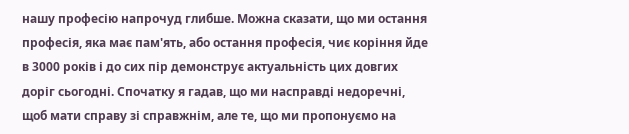нашу професію напрочуд глибше. Можна сказати, що ми остання професія, яка має пам'ять, або остання професія, чиє коріння йде в 3000 років і до сих пір демонструє актуальність цих довгих доріг сьогодні. Спочатку я гадав, що ми насправді недоречні, щоб мати справу зі справжнім, але те, що ми пропонуємо на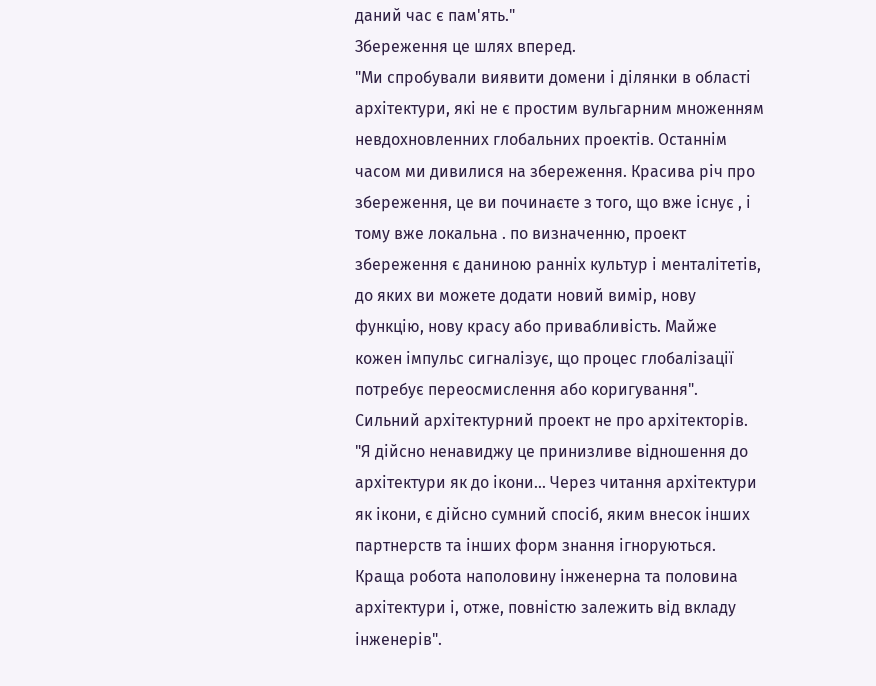даний час є пам'ять."
Збереження це шлях вперед.
"Ми спробували виявити домени і ділянки в області архітектури, які не є простим вульгарним множенням невдохновленних глобальних проектів. Останнім часом ми дивилися на збереження. Красива річ про збереження, це ви починаєте з того, що вже існує , і тому вже локальна . по визначенню, проект збереження є даниною ранніх культур і менталітетів, до яких ви можете додати новий вимір, нову функцію, нову красу або привабливість. Майже кожен імпульс сигналізує, що процес глобалізації потребує переосмислення або коригування".
Сильний архітектурний проект не про архітекторів.
"Я дійсно ненавиджу це принизливе відношення до архітектури як до ікони... Через читання архітектури як ікони, є дійсно сумний спосіб, яким внесок інших партнерств та інших форм знання ігноруються. Краща робота наполовину інженерна та половина архітектури і, отже, повністю залежить від вкладу інженерів".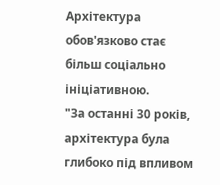Архітектура обов'язково стає більш соціально ініціативною.
"За останні 30 років, архітектура була глибоко під впливом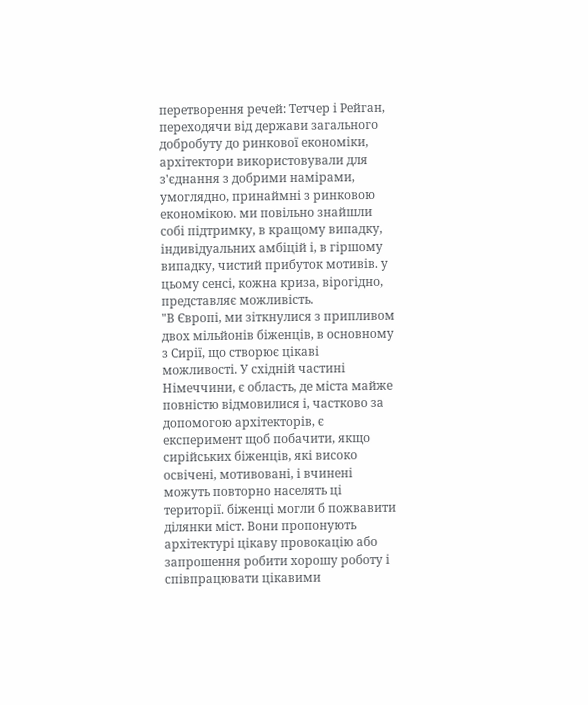перетворення речей: Тетчер і Рейган, переходячи від держави загального добробуту до ринкової економіки, архітектори використовували для з'єднання з добрими намірами, умоглядно, принаймні з ринковою економікою. ми повільно знайшли собі підтримку, в кращому випадку, індивідуальних амбіцій і, в гіршому випадку, чистий прибуток мотивів. у цьому сенсі, кожна криза, вірогідно, представляє можливість.
"В Європі, ми зіткнулися з припливом двох мільйонів біженців, в основному з Сирії, що створює цікаві можливості. У східній частині Німеччини, є область, де міста майже повністю відмовилися і, частково за допомогою архітекторів, є експеримент щоб побачити, якщо сирійських біженців, які високо освічені, мотивовані, і вчинені можуть повторно населять ці території. біженці могли б пожвавити ділянки міст. Вони пропонують архітектурі цікаву провокацію або запрошення робити хорошу роботу і співпрацювати цікавими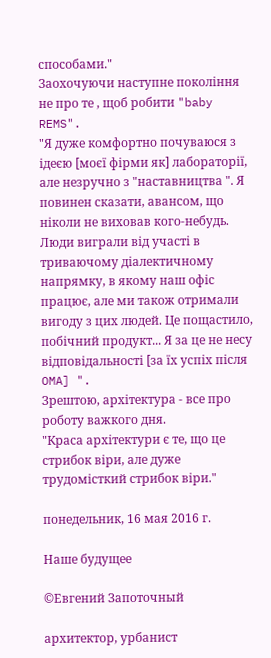способами."
Заохочуючи наступне покоління не про те , щоб робити "baby REMS".
"Я дуже комфортно почуваюся з ідеєю [моєї фірми як] лабораторії, але незручно з "наставництва ". Я повинен сказати, авансом, що ніколи не виховав кого-небудь. Люди виграли від участі в триваючому діалектичному напрямку, в якому наш офіс працює, але ми також отримали вигоду з цих людей. Це пощастило, побічний продукт... Я за це не несу відповідальності [за їх успіх після OMA] ".
Зрештою, архітектура - все про роботу важкого дня.
"Краса архітектури є те, що це стрибок віри, але дуже трудомісткий стрибок віри."

понедельник, 16 мая 2016 г.

Наше будущее

©Евгений Запоточный

архитектор, урбанист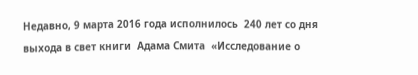Недавно, 9 марта 2016 года исполнилось  240 лет со дня выхода в свет книги  Адама Смита  «Исследование о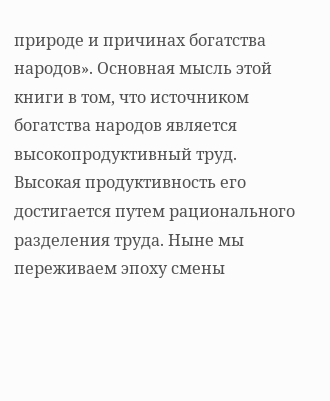природе и причинах богатства народов». Основная мысль этой книги в том, что источником богатства народов является высокопродуктивный труд. Высокая продуктивность его достигается путем рационального разделения труда. Ныне мы переживаем эпоху смены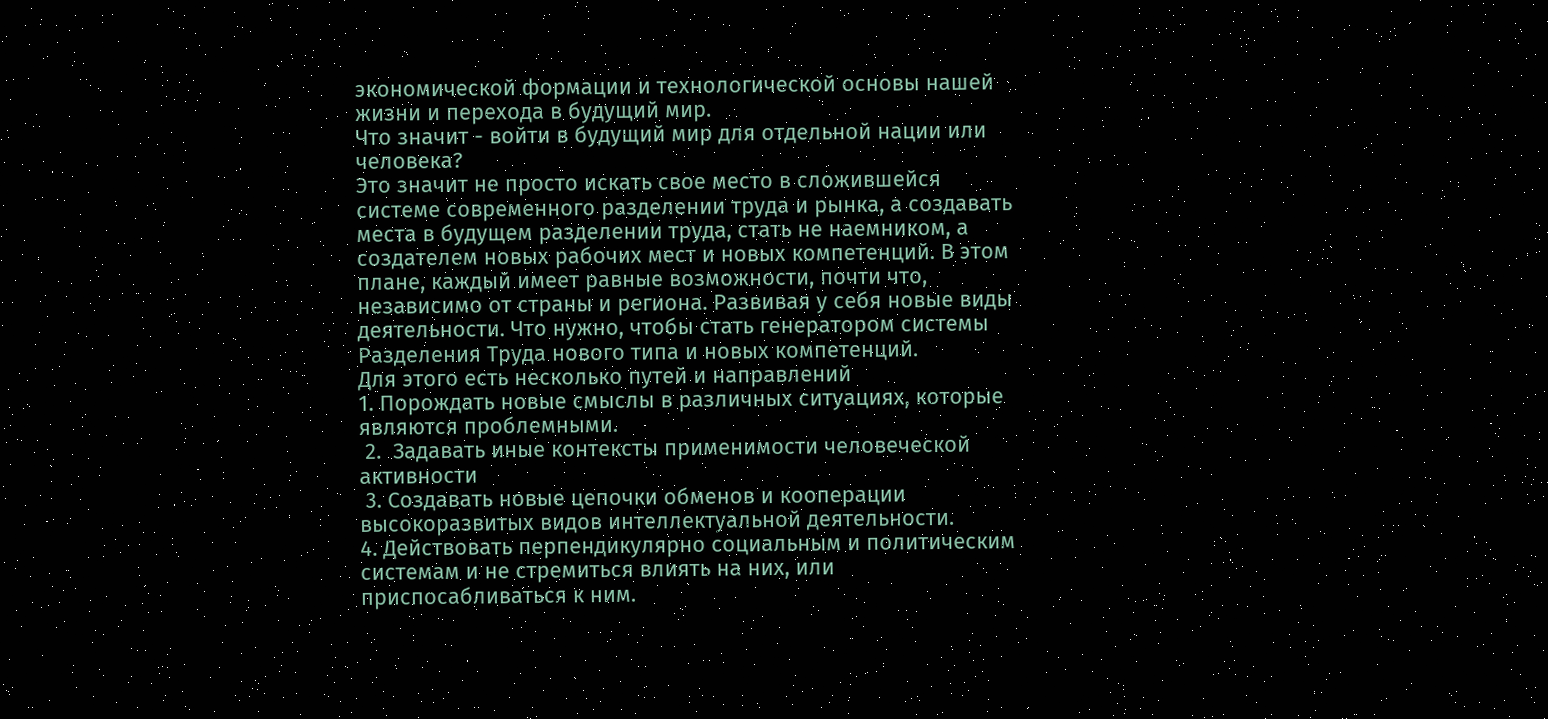экономической формации и технологической основы нашей жизни и перехода в будущий мир.
Что значит - войти в будущий мир для отдельной нации или человека?
Это значит не просто искать свое место в сложившейся системе современного разделении труда и рынка, а создавать места в будущем разделении труда, стать не наемником, а создателем новых рабочих мест и новых компетенций. В этом плане, каждый имеет равные возможности, почти что, независимо от страны и региона. Развивая у себя новые виды деятельности. Что нужно, чтобы стать генератором системы Разделения Труда нового типа и новых компетенций.
Для этого есть несколько путей и направлений
1. Порождать новые смыслы в различных ситуациях, которые являются проблемными.
 2.  Задавать иные контексты применимости человеческой активности
 3. Создавать новые цепочки обменов и кооперации высокоразвитых видов интеллектуальной деятельности.
4. Действовать перпендикулярно социальным и политическим системам и не стремиться влиять на них, или приспосабливаться к ним.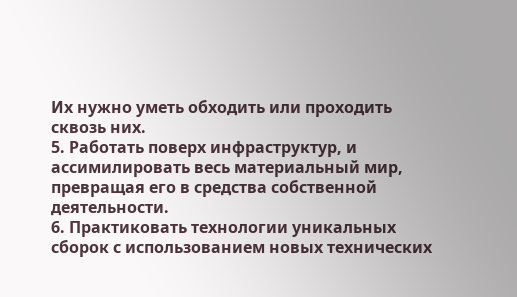Их нужно уметь обходить или проходить сквозь них.
5. Работать поверх инфраструктур, и ассимилировать весь материальный мир, превращая его в средства собственной деятельности.
6. Практиковать технологии уникальных сборок с использованием новых технических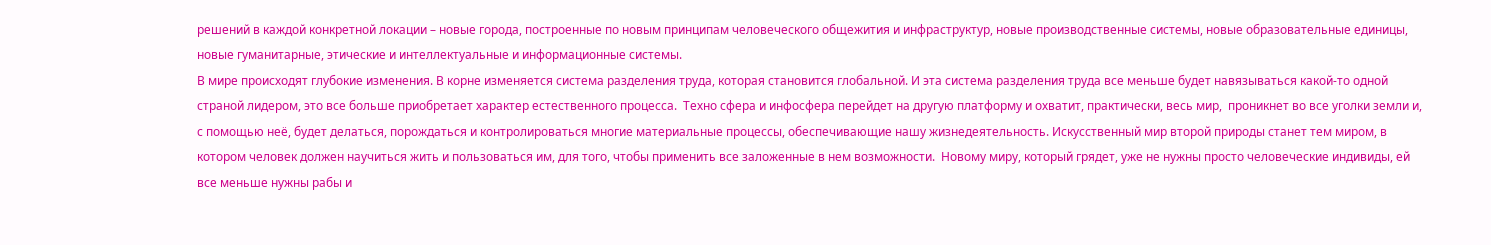решений в каждой конкретной локации – новые города, построенные по новым принципам человеческого общежития и инфраструктур, новые производственные системы, новые образовательные единицы, новые гуманитарные, этические и интеллектуальные и информационные системы.
В мире происходят глубокие изменения. В корне изменяется система разделения труда, которая становится глобальной. И эта система разделения труда все меньше будет навязываться какой-то одной страной лидером, это все больше приобретает характер естественного процесса.  Техно сфера и инфосфера перейдет на другую платформу и охватит, практически, весь мир,  проникнет во все уголки земли и, с помощью неё, будет делаться, порождаться и контролироваться многие материальные процессы, обеспечивающие нашу жизнедеятельность. Искусственный мир второй природы станет тем миром, в котором человек должен научиться жить и пользоваться им, для того, чтобы применить все заложенные в нем возможности.  Новому миру, который грядет, уже не нужны просто человеческие индивиды, ей все меньше нужны рабы и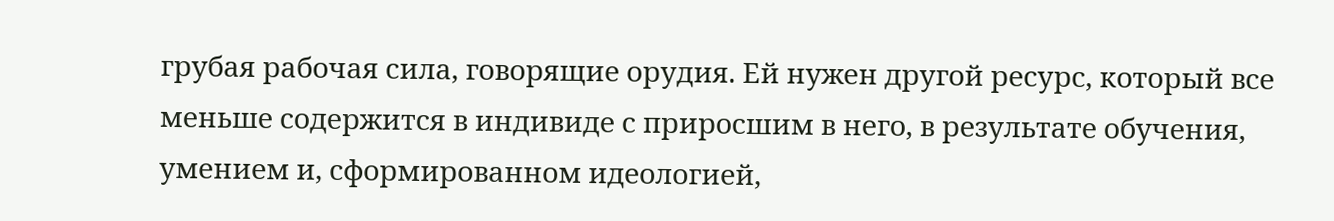грубая рабочая сила, говорящие орудия. Ей нужен другой ресурс, который все меньше содержится в индивиде с приросшим в него, в результате обучения, умением и, сформированном идеологией,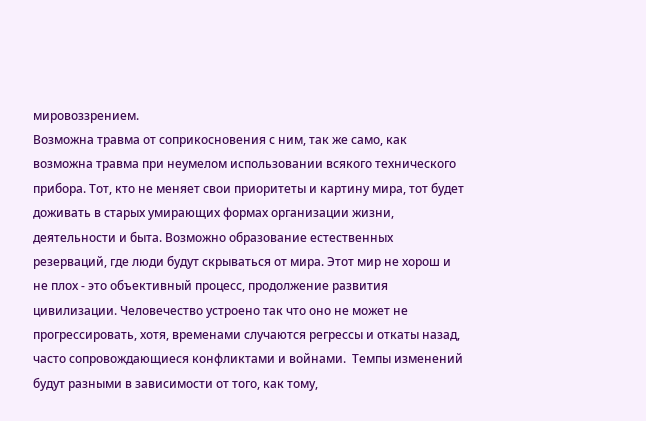мировоззрением.
Возможна травма от соприкосновения с ним, так же само, как возможна травма при неумелом использовании всякого технического прибора. Тот, кто не меняет свои приоритеты и картину мира, тот будет доживать в старых умирающих формах организации жизни, деятельности и быта. Возможно образование естественных резерваций, где люди будут скрываться от мира. Этот мир не хорош и не плох - это объективный процесс, продолжение развития цивилизации. Человечество устроено так что оно не может не прогрессировать, хотя, временами случаются регрессы и откаты назад, часто сопровождающиеся конфликтами и войнами.  Темпы изменений будут разными в зависимости от того, как тому,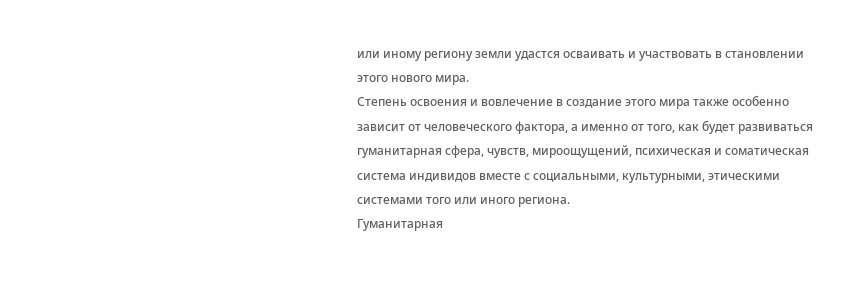или иному региону земли удастся осваивать и участвовать в становлении этого нового мира.
Степень освоения и вовлечение в создание этого мира также особенно зависит от человеческого фактора, а именно от того, как будет развиваться гуманитарная сфера, чувств, мироощущений, психическая и соматическая система индивидов вместе с социальными, культурными, этическими системами того или иного региона.
Гуманитарная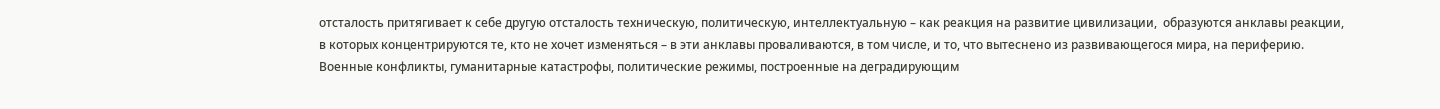отсталость притягивает к себе другую отсталость техническую, политическую, интеллектуальную – как реакция на развитие цивилизации,  образуются анклавы реакции, в которых концентрируются те, кто не хочет изменяться – в эти анклавы проваливаются, в том числе, и то, что вытеснено из развивающегося мира, на периферию.
Военные конфликты, гуманитарные катастрофы, политические режимы, построенные на деградирующим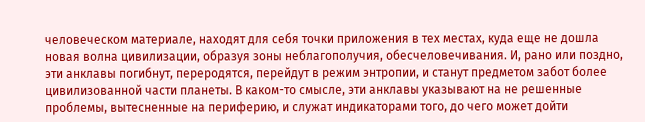человеческом материале, находят для себя точки приложения в тех местах, куда еще не дошла новая волна цивилизации, образуя зоны неблагополучия, обесчеловечивания. И, рано или поздно, эти анклавы погибнут, переродятся, перейдут в режим энтропии, и станут предметом забот более цивилизованной части планеты. В каком-то смысле, эти анклавы указывают на не решенные проблемы, вытесненные на периферию, и служат индикаторами того, до чего может дойти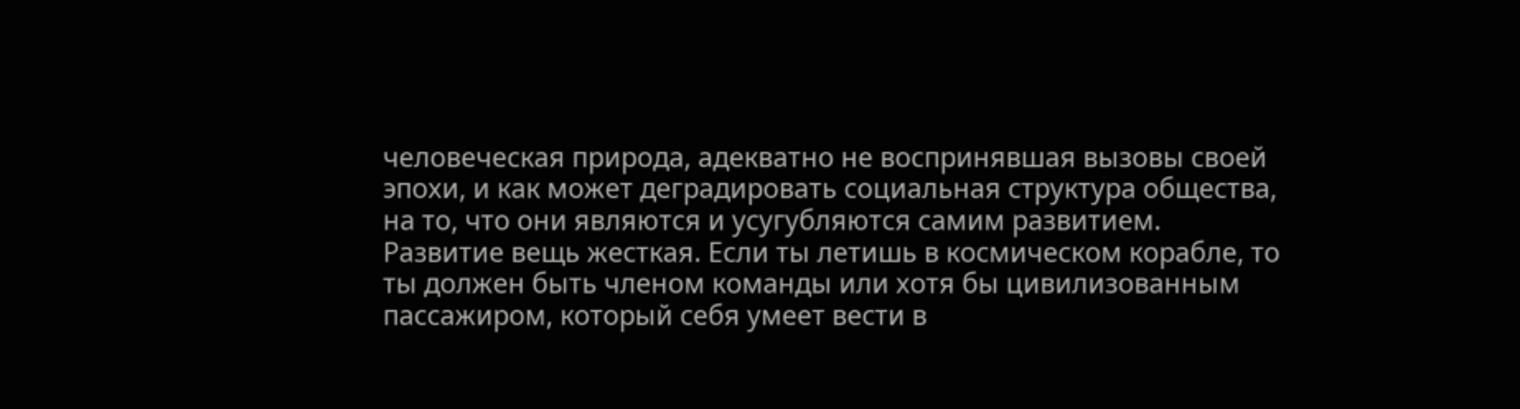человеческая природа, адекватно не воспринявшая вызовы своей эпохи, и как может деградировать социальная структура общества, на то, что они являются и усугубляются самим развитием.
Развитие вещь жесткая. Если ты летишь в космическом корабле, то ты должен быть членом команды или хотя бы цивилизованным пассажиром, который себя умеет вести в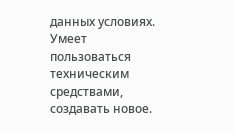данных условиях. Умеет пользоваться техническим средствами, создавать новое.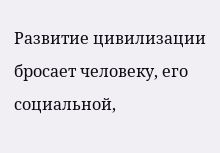Развитие цивилизации бросает человеку, его социальной,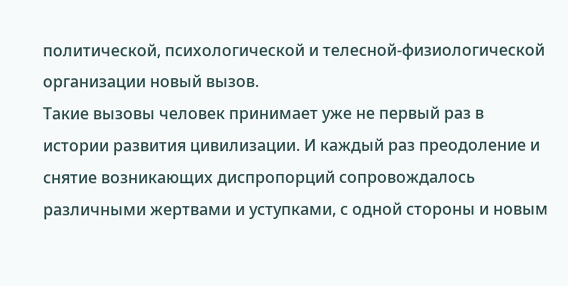политической, психологической и телесной-физиологической организации новый вызов.
Такие вызовы человек принимает уже не первый раз в истории развития цивилизации. И каждый раз преодоление и снятие возникающих диспропорций сопровождалось различными жертвами и уступками, с одной стороны и новым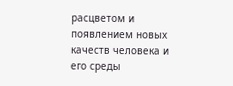расцветом и появлением новых качеств человека и его среды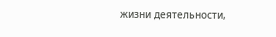жизни деятельности,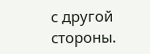с другой стороны.